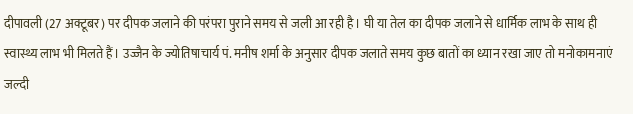दीपावली (27 अक्टूबर) पर दीपक जलाने की परंपरा पुराने समय से जली आ रही है। घी या तेल का दीपक जलाने से धार्मिक लाभ के साथ ही स्वास्थ्य लाभ भी मिलते हैं। उज्जैन के ज्योतिषाचार्य पं. मनीष शर्मा के अनुसार दीपक जलाते समय कुछ बातों का ध्यान रखा जाए तो मनोकामनाएं जल्दी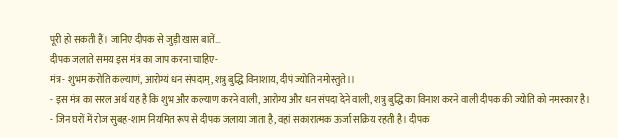पूरी हो सकती हैं। जानिए दीपक से जुड़ी खास बातें…
दीपक जलाते समय इस मंत्र का जाप करना चाहिए-
मंत्र- शुभम करोति कल्याणं, आरोग्यं धन संपदाम्, शत्रु बुद्धि विनाशाय, दीपं ज्योति नमोस्तुते।।
- इस मंत्र का सरल अर्थ यह है कि शुभ और कल्याण करने वाली, आरोग्य और धन संपदा देने वाली, शत्रु बुद्धि का विनाश करने वाली दीपक की ज्योति को नमस्कार है।
- जिन घरों में रोज सुबह-शाम नियमित रूप से दीपक जलाया जाता है, वहां सकारात्मक ऊर्जा सक्रिय रहती है। दीपक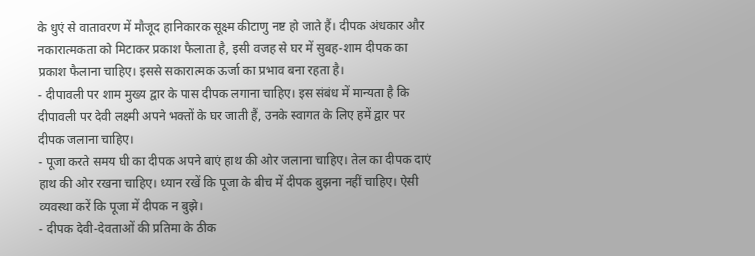के धुएं से वातावरण में मौजूद हानिकारक सूक्ष्म कीटाणु नष्ट हो जाते हैं। दीपक अंधकार और नकारात्मकता को मिटाकर प्रकाश फैलाता है, इसी वजह से घर में सुबह-शाम दीपक का प्रकाश फैलाना चाहिए। इससे सकारात्मक ऊर्जा का प्रभाव बना रहता है।
- दीपावली पर शाम मुख्य द्वार के पास दीपक लगाना चाहिए। इस संबंध में मान्यता है कि दीपावली पर देवी लक्ष्मी अपने भक्तों के घर जाती हैं, उनके स्वागत के लिए हमें द्वार पर दीपक जलाना चाहिए।
- पूजा करते समय घी का दीपक अपने बाएं हाथ की ओर जलाना चाहिए। तेल का दीपक दाएं हाथ की ओर रखना चाहिए। ध्यान रखें कि पूजा के बीच में दीपक बुझना नहीं चाहिए। ऐसी व्यवस्था करें कि पूजा में दीपक न बुझे।
- दीपक देवी-देवताओं की प्रतिमा के ठीक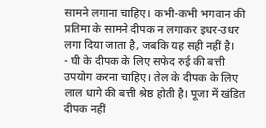सामने लगाना चाहिए। कभी-कभी भगवान की प्रतिमा के सामने दीपक न लगाकर इधर-उधर लगा दिया जाता है, जबकि यह सही नहीं है।
- घी के दीपक के लिए सफेद रुई की बत्ती उपयोग करना चाहिए। तेल के दीपक के लिए लाल धागे की बत्ती श्रेष्ठ होती है। पूजा में खंडित दीपक नहीं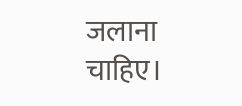जलाना चाहिए।